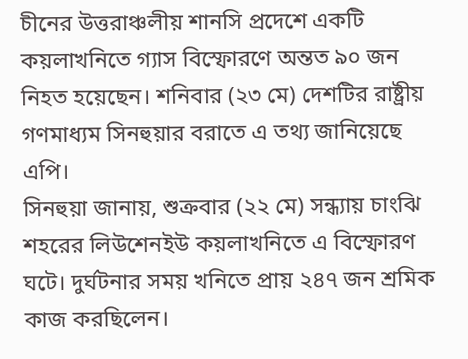চীনের উত্তরাঞ্চলীয় শানসি প্রদেশে একটি কয়লাখনিতে গ্যাস বিস্ফোরণে অন্তত ৯০ জন নিহত হয়েছেন। শনিবার (২৩ মে) দেশটির রাষ্ট্রীয় গণমাধ্যম সিনহুয়ার বরাতে এ তথ্য জানিয়েছে এপি।
সিনহুয়া জানায়, শুক্রবার (২২ মে) সন্ধ্যায় চাংঝি শহরের লিউশেনইউ কয়লাখনিতে এ বিস্ফোরণ ঘটে। দুর্ঘটনার সময় খনিতে প্রায় ২৪৭ জন শ্রমিক কাজ করছিলেন।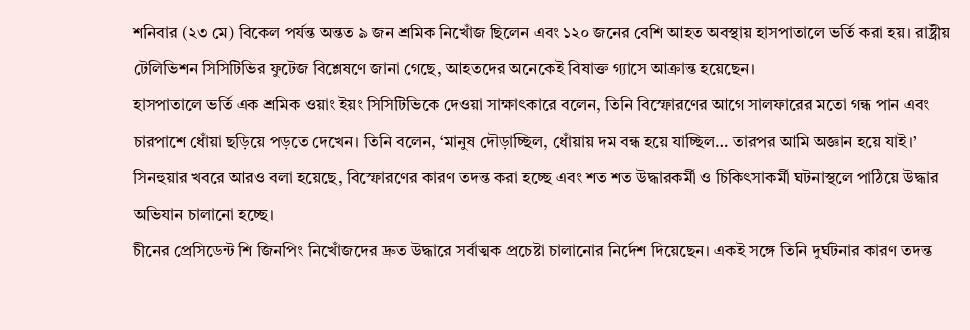শনিবার (২৩ মে) বিকেল পর্যন্ত অন্তত ৯ জন শ্রমিক নিখোঁজ ছিলেন এবং ১২০ জনের বেশি আহত অবস্থায় হাসপাতালে ভর্তি করা হয়। রাষ্ট্রীয় টেলিভিশন সিসিটিভির ফুটেজ বিশ্লেষণে জানা গেছে, আহতদের অনেকেই বিষাক্ত গ্যাসে আক্রান্ত হয়েছেন।
হাসপাতালে ভর্তি এক শ্রমিক ওয়াং ইয়ং সিসিটিভিকে দেওয়া সাক্ষাৎকারে বলেন, তিনি বিস্ফোরণের আগে সালফারের মতো গন্ধ পান এবং চারপাশে ধোঁয়া ছড়িয়ে পড়তে দেখেন। তিনি বলেন, ‘মানুষ দৌড়াচ্ছিল, ধোঁয়ায় দম বন্ধ হয়ে যাচ্ছিল… তারপর আমি অজ্ঞান হয়ে যাই।’
সিনহুয়ার খবরে আরও বলা হয়েছে, বিস্ফোরণের কারণ তদন্ত করা হচ্ছে এবং শত শত উদ্ধারকর্মী ও চিকিৎসাকর্মী ঘটনাস্থলে পাঠিয়ে উদ্ধার অভিযান চালানো হচ্ছে।
চীনের প্রেসিডেন্ট শি জিনপিং নিখোঁজদের দ্রুত উদ্ধারে সর্বাত্মক প্রচেষ্টা চালানোর নির্দেশ দিয়েছেন। একই সঙ্গে তিনি দুর্ঘটনার কারণ তদন্ত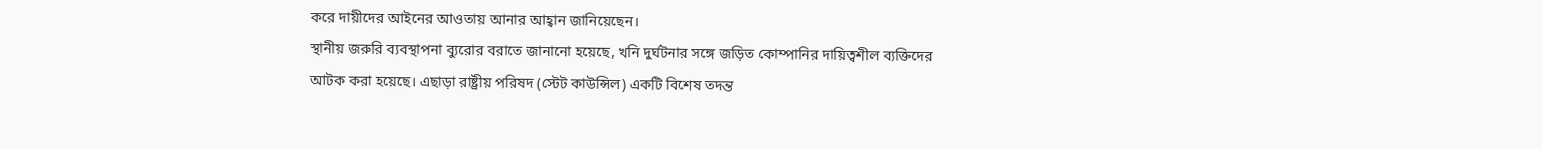করে দায়ীদের আইনের আওতায় আনার আহ্বান জানিয়েছেন।
স্থানীয় জরুরি ব্যবস্থাপনা ব্যুরোর বরাতে জানানো হয়েছে, খনি দুর্ঘটনার সঙ্গে জড়িত কোম্পানির দায়িত্বশীল ব্যক্তিদের আটক করা হয়েছে। এছাড়া রাষ্ট্রীয় পরিষদ (স্টেট কাউন্সিল) একটি বিশেষ তদন্ত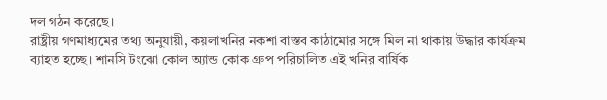দল গঠন করেছে।
রাষ্ট্রীয় গণমাধ্যমের তথ্য অনুযায়ী, কয়লাখনির নকশা বাস্তব কাঠামোর সঙ্গে মিল না থাকায় উদ্ধার কার্যক্রম ব্যাহত হচ্ছে। শানসি টংঝো কোল অ্যান্ড কোক গ্রুপ পরিচালিত এই খনির বার্ষিক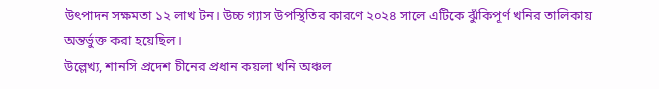উৎপাদন সক্ষমতা ১২ লাখ টন। উচ্চ গ্যাস উপস্থিতির কারণে ২০২৪ সালে এটিকে ঝুঁকিপূর্ণ খনির তালিকায় অন্তর্ভুক্ত করা হয়েছিল।
উল্লেখ্য, শানসি প্রদেশ চীনের প্রধান কয়লা খনি অঞ্চল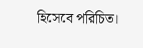হিসেবে পরিচিত।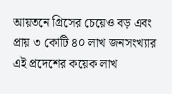আয়তনে গ্রিসের চেয়েও বড় এবং প্রায় ৩ কোটি ৪০ লাখ জনসংখ্যার এই প্রদেশের কয়েক লাখ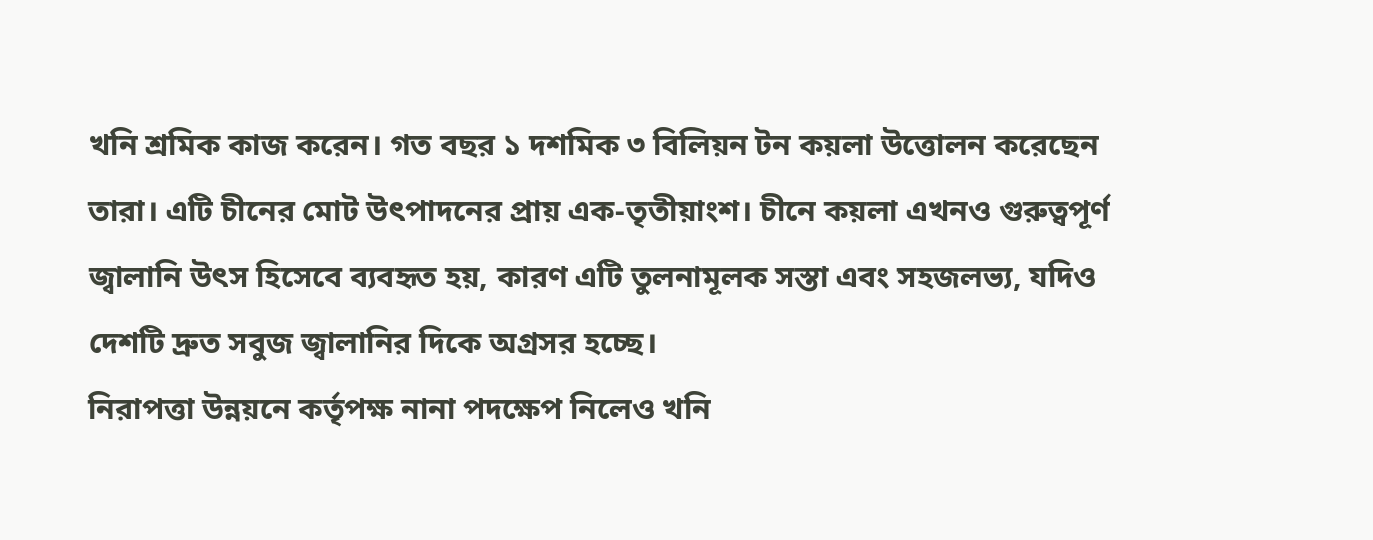খনি শ্রমিক কাজ করেন। গত বছর ১ দশমিক ৩ বিলিয়ন টন কয়লা উত্তোলন করেছেন তারা। এটি চীনের মোট উৎপাদনের প্রায় এক-তৃতীয়াংশ। চীনে কয়লা এখনও গুরুত্বপূর্ণ জ্বালানি উৎস হিসেবে ব্যবহৃত হয়, কারণ এটি তুলনামূলক সস্তা এবং সহজলভ্য, যদিও দেশটি দ্রুত সবুজ জ্বালানির দিকে অগ্রসর হচ্ছে।
নিরাপত্তা উন্নয়নে কর্তৃপক্ষ নানা পদক্ষেপ নিলেও খনি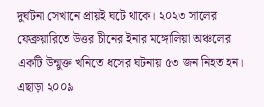দুর্ঘটনা সেখানে প্রায়ই ঘটে থাকে। ২০২৩ সালের ফেব্রুয়ারিতে উত্তর চীনের ইনার মঙ্গোলিয়া অঞ্চলের একটি উন্মুক্ত খনিতে ধসের ঘটনায় ৫৩ জন নিহত হন। এছাড়া ২০০৯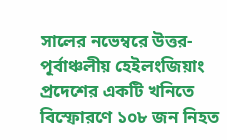সালের নভেম্বরে উত্তর-পূর্বাঞ্চলীয় হেইলংজিয়াং প্রদেশের একটি খনিতে বিস্ফোরণে ১০৮ জন নিহত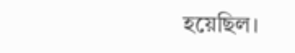হয়েছিল।